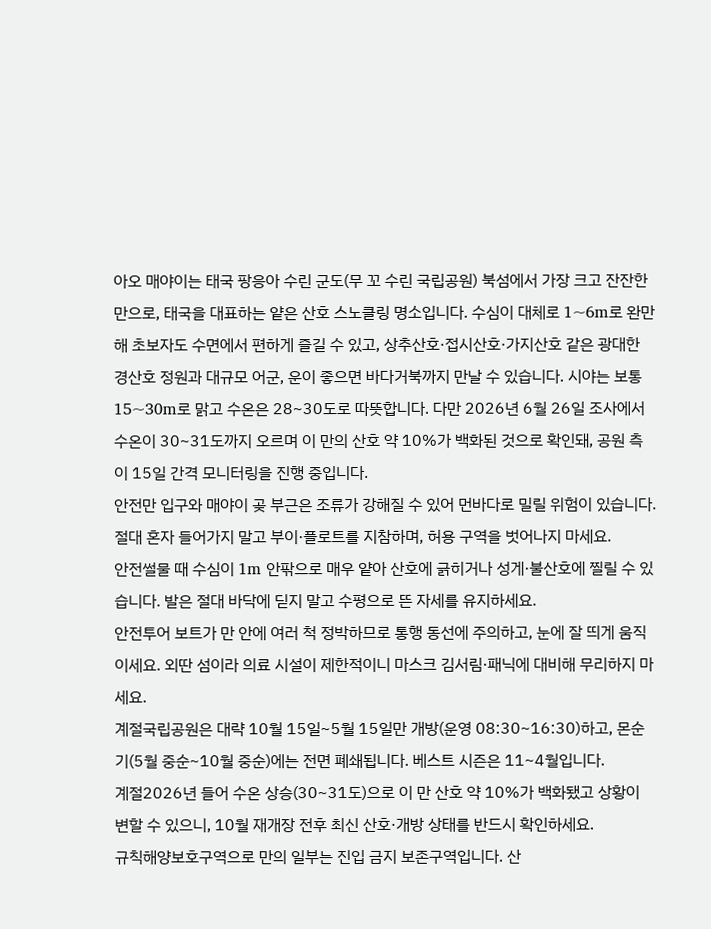아오 매야이는 태국 팡응아 수린 군도(무 꼬 수린 국립공원) 북섬에서 가장 크고 잔잔한 만으로, 태국을 대표하는 얕은 산호 스노클링 명소입니다. 수심이 대체로 1~6m로 완만해 초보자도 수면에서 편하게 즐길 수 있고, 상추산호·접시산호·가지산호 같은 광대한 경산호 정원과 대규모 어군, 운이 좋으면 바다거북까지 만날 수 있습니다. 시야는 보통 15~30m로 맑고 수온은 28~30도로 따뜻합니다. 다만 2026년 6월 26일 조사에서 수온이 30~31도까지 오르며 이 만의 산호 약 10%가 백화된 것으로 확인돼, 공원 측이 15일 간격 모니터링을 진행 중입니다.
안전만 입구와 매야이 곶 부근은 조류가 강해질 수 있어 먼바다로 밀릴 위험이 있습니다. 절대 혼자 들어가지 말고 부이·플로트를 지참하며, 허용 구역을 벗어나지 마세요.
안전썰물 때 수심이 1m 안팎으로 매우 얕아 산호에 긁히거나 성게·불산호에 찔릴 수 있습니다. 발은 절대 바닥에 딛지 말고 수평으로 뜬 자세를 유지하세요.
안전투어 보트가 만 안에 여러 척 정박하므로 통행 동선에 주의하고, 눈에 잘 띄게 움직이세요. 외딴 섬이라 의료 시설이 제한적이니 마스크 김서림·패닉에 대비해 무리하지 마세요.
계절국립공원은 대략 10월 15일~5월 15일만 개방(운영 08:30~16:30)하고, 몬순기(5월 중순~10월 중순)에는 전면 폐쇄됩니다. 베스트 시즌은 11~4월입니다.
계절2026년 들어 수온 상승(30~31도)으로 이 만 산호 약 10%가 백화됐고 상황이 변할 수 있으니, 10월 재개장 전후 최신 산호·개방 상태를 반드시 확인하세요.
규칙해양보호구역으로 만의 일부는 진입 금지 보존구역입니다. 산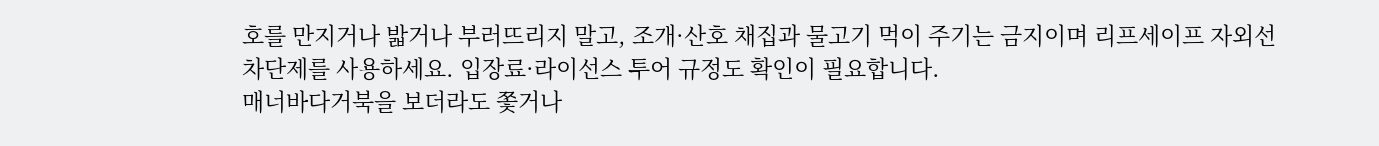호를 만지거나 밟거나 부러뜨리지 말고, 조개·산호 채집과 물고기 먹이 주기는 금지이며 리프세이프 자외선차단제를 사용하세요. 입장료·라이선스 투어 규정도 확인이 필요합니다.
매너바다거북을 보더라도 쫓거나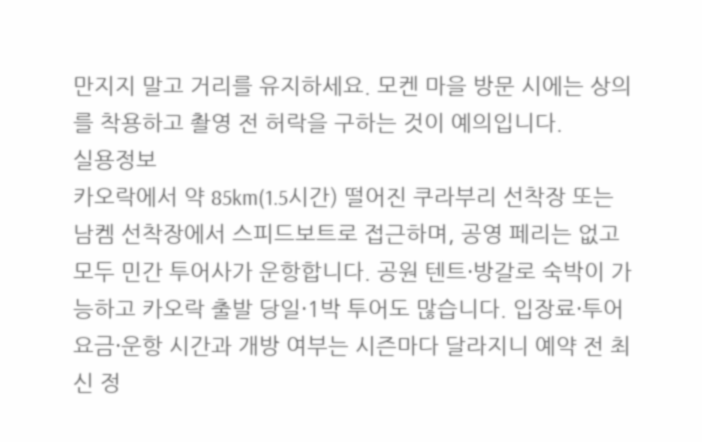만지지 말고 거리를 유지하세요. 모켄 마을 방문 시에는 상의를 착용하고 촬영 전 허락을 구하는 것이 예의입니다.
실용정보
카오락에서 약 85km(1.5시간) 떨어진 쿠라부리 선착장 또는 남켐 선착장에서 스피드보트로 접근하며, 공영 페리는 없고 모두 민간 투어사가 운항합니다. 공원 텐트·방갈로 숙박이 가능하고 카오락 출발 당일·1박 투어도 많습니다. 입장료·투어 요금·운항 시간과 개방 여부는 시즌마다 달라지니 예약 전 최신 정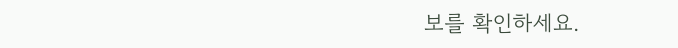보를 확인하세요.